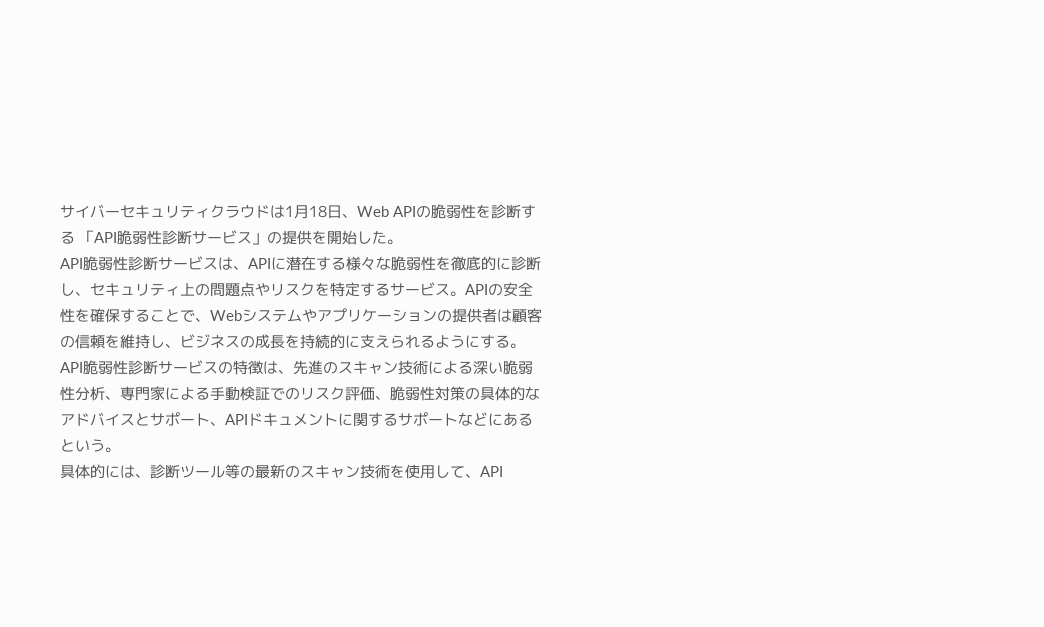サイバーセキュリティクラウドは1月18日、Web APIの脆弱性を診断する 「API脆弱性診断サービス」の提供を開始した。
API脆弱性診断サービスは、APIに潜在する様々な脆弱性を徹底的に診断し、セキュリティ上の問題点やリスクを特定するサービス。APIの安全性を確保することで、Webシステムやアプリケーションの提供者は顧客の信頼を維持し、ビジネスの成長を持続的に支えられるようにする。
API脆弱性診断サービスの特徴は、先進のスキャン技術による深い脆弱性分析、専門家による手動検証でのリスク評価、脆弱性対策の具体的なアドバイスとサポート、APIドキュメントに関するサポートなどにあるという。
具体的には、診断ツール等の最新のスキャン技術を使用して、API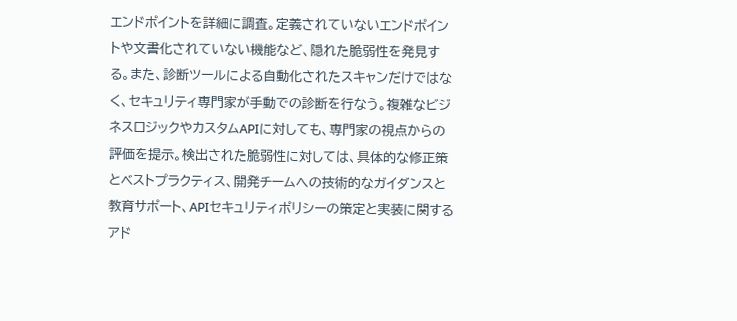エンドポイントを詳細に調査。定義されていないエンドポイントや文書化されていない機能など、隠れた脆弱性を発見する。また、診断ツールによる自動化されたスキャンだけではなく、セキュリティ専門家が手動での診断を行なう。複雑なビジネスロジックやカスタムAPIに対しても、専門家の視点からの評価を提示。検出された脆弱性に対しては、具体的な修正策とベストプラクティス、開発チームへの技術的なガイダンスと教育サポート、APIセキュリティポリシーの策定と実装に関するアド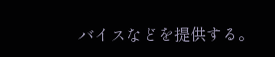バイスなどを提供する。